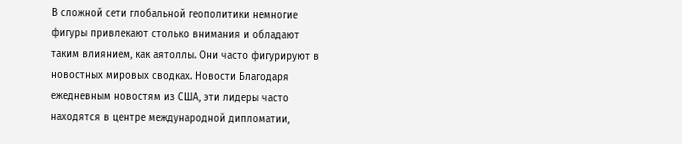В сложной сети глобальной геополитики немногие фигуры привлекают столько внимания и обладают таким влиянием, как аятоллы. Они часто фигурируют в новостных мировых сводках. Новости Благодаря ежедневным новостям из США, эти лидеры часто находятся в центре международной дипломатии,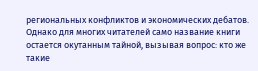региональных конфликтов и экономических дебатов. Однако для многих читателей само название книги остается окутанным тайной, вызывая вопрос: кто же такие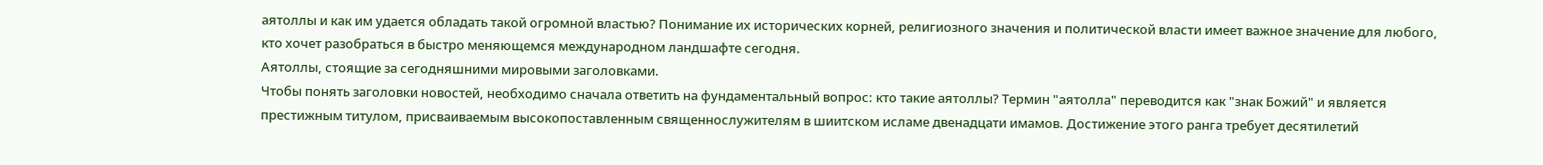аятоллы и как им удается обладать такой огромной властью? Понимание их исторических корней, религиозного значения и политической власти имеет важное значение для любого, кто хочет разобраться в быстро меняющемся международном ландшафте сегодня.
Аятоллы, стоящие за сегодняшними мировыми заголовками.
Чтобы понять заголовки новостей, необходимо сначала ответить на фундаментальный вопрос: кто такие аятоллы? Термин "аятолла" переводится как "знак Божий" и является престижным титулом, присваиваемым высокопоставленным священнослужителям в шиитском исламе двенадцати имамов. Достижение этого ранга требует десятилетий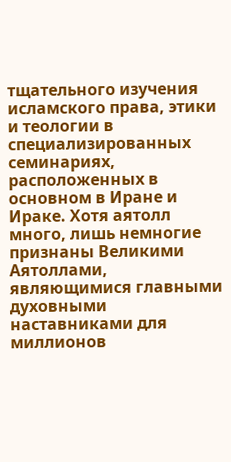тщательного изучения исламского права, этики и теологии в специализированных семинариях, расположенных в основном в Иране и Ираке. Хотя аятолл много, лишь немногие признаны Великими Аятоллами, являющимися главными духовными наставниками для миллионов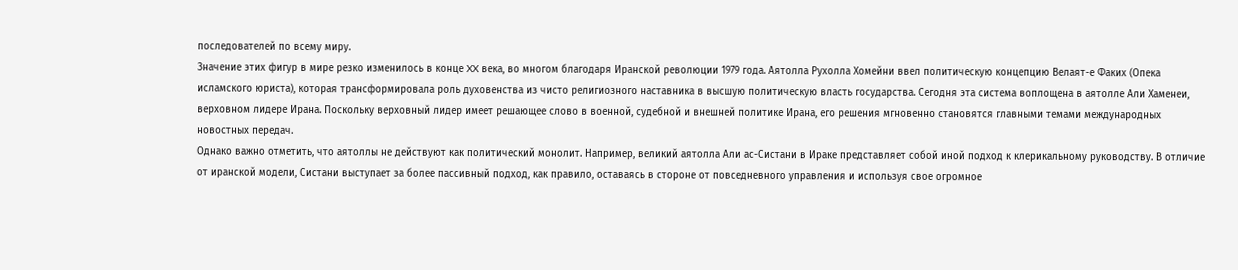последователей по всему миру.
Значение этих фигур в мире резко изменилось в конце XX века, во многом благодаря Иранской революции 1979 года. Аятолла Рухолла Хомейни ввел политическую концепцию Велаят-е Факих (Опека исламского юриста), которая трансформировала роль духовенства из чисто религиозного наставника в высшую политическую власть государства. Сегодня эта система воплощена в аятолле Али Хаменеи, верховном лидере Ирана. Поскольку верховный лидер имеет решающее слово в военной, судебной и внешней политике Ирана, его решения мгновенно становятся главными темами международных новостных передач.
Однако важно отметить, что аятоллы не действуют как политический монолит. Например, великий аятолла Али ас-Систани в Ираке представляет собой иной подход к клерикальному руководству. В отличие от иранской модели, Систани выступает за более пассивный подход, как правило, оставаясь в стороне от повседневного управления и используя свое огромное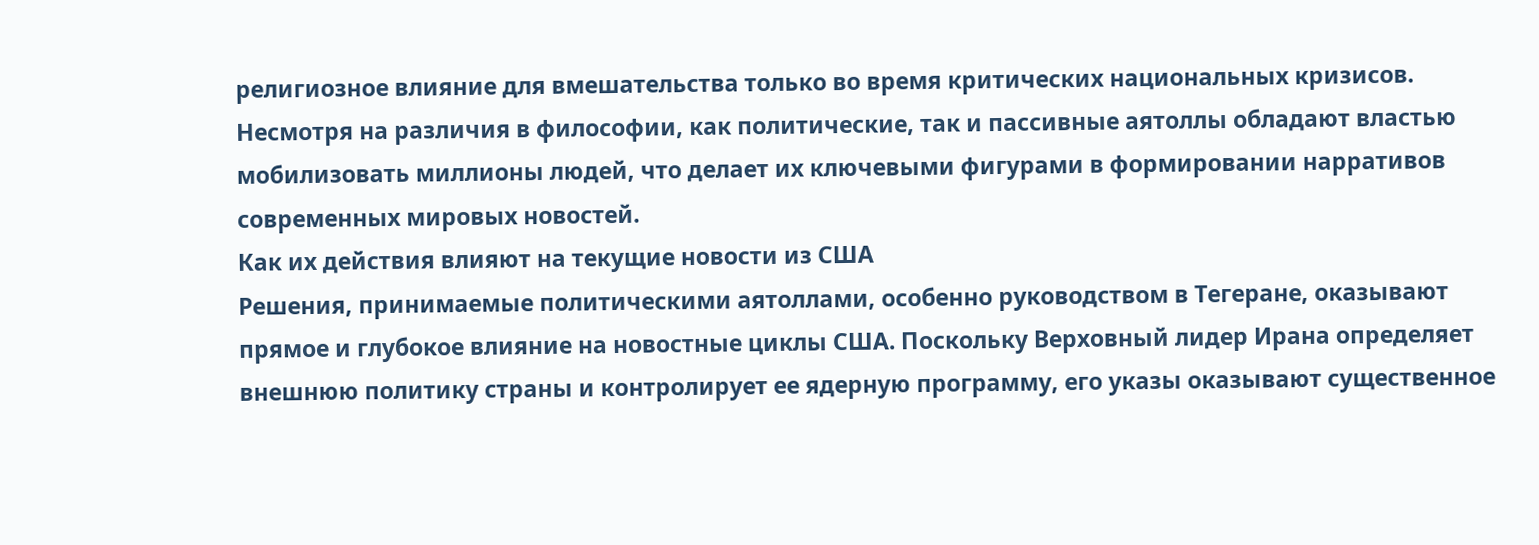религиозное влияние для вмешательства только во время критических национальных кризисов. Несмотря на различия в философии, как политические, так и пассивные аятоллы обладают властью мобилизовать миллионы людей, что делает их ключевыми фигурами в формировании нарративов современных мировых новостей.
Как их действия влияют на текущие новости из США
Решения, принимаемые политическими аятоллами, особенно руководством в Тегеране, оказывают прямое и глубокое влияние на новостные циклы США. Поскольку Верховный лидер Ирана определяет внешнюю политику страны и контролирует ее ядерную программу, его указы оказывают существенное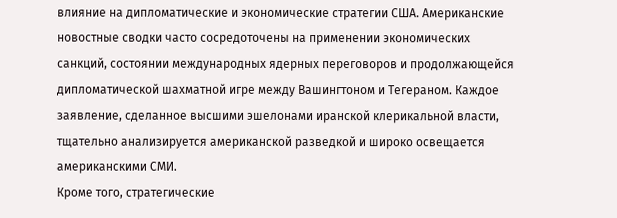влияние на дипломатические и экономические стратегии США. Американские новостные сводки часто сосредоточены на применении экономических санкций, состоянии международных ядерных переговоров и продолжающейся дипломатической шахматной игре между Вашингтоном и Тегераном. Каждое заявление, сделанное высшими эшелонами иранской клерикальной власти, тщательно анализируется американской разведкой и широко освещается американскими СМИ.
Кроме того, стратегические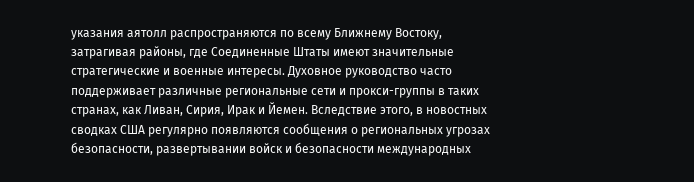указания аятолл распространяются по всему Ближнему Востоку, затрагивая районы, где Соединенные Штаты имеют значительные стратегические и военные интересы. Духовное руководство часто поддерживает различные региональные сети и прокси-группы в таких странах, как Ливан, Сирия, Ирак и Йемен. Вследствие этого, в новостных сводках США регулярно появляются сообщения о региональных угрозах безопасности, развертывании войск и безопасности международных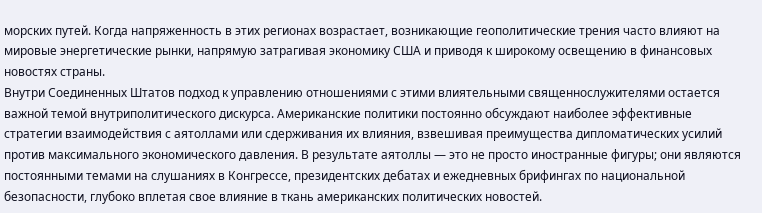морских путей. Когда напряженность в этих регионах возрастает, возникающие геополитические трения часто влияют на мировые энергетические рынки, напрямую затрагивая экономику США и приводя к широкому освещению в финансовых новостях страны.
Внутри Соединенных Штатов подход к управлению отношениями с этими влиятельными священнослужителями остается важной темой внутриполитического дискурса. Американские политики постоянно обсуждают наиболее эффективные стратегии взаимодействия с аятоллами или сдерживания их влияния, взвешивая преимущества дипломатических усилий против максимального экономического давления. В результате аятоллы — это не просто иностранные фигуры; они являются постоянными темами на слушаниях в Конгрессе, президентских дебатах и ежедневных брифингах по национальной безопасности, глубоко вплетая свое влияние в ткань американских политических новостей.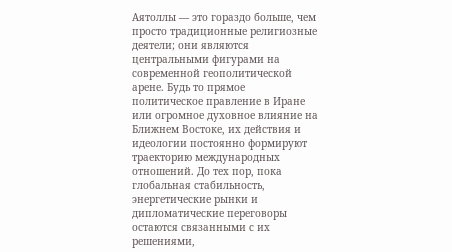Аятоллы — это гораздо больше, чем просто традиционные религиозные деятели; они являются центральными фигурами на современной геополитической арене. Будь то прямое политическое правление в Иране или огромное духовное влияние на Ближнем Востоке, их действия и идеологии постоянно формируют траекторию международных отношений. До тех пор, пока глобальная стабильность, энергетические рынки и дипломатические переговоры остаются связанными с их решениями,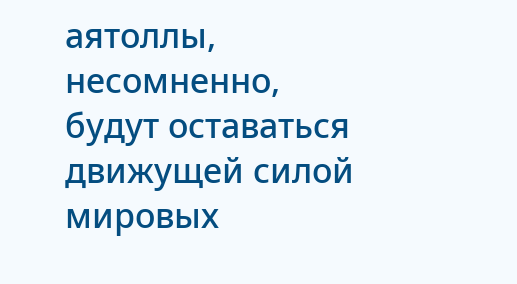аятоллы, несомненно, будут оставаться движущей силой мировых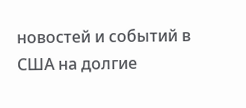новостей и событий в США на долгие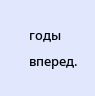годы вперед.